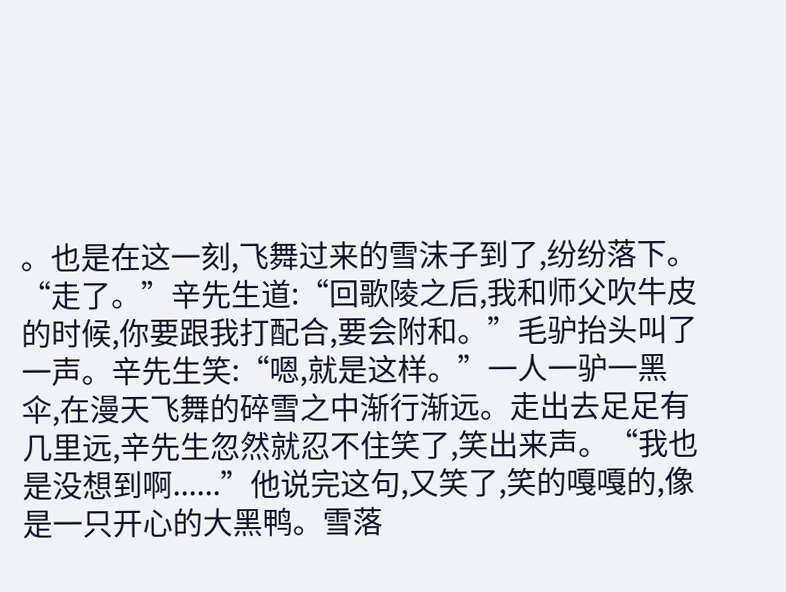。也是在这一刻,飞舞过来的雪沫子到了,纷纷落下。“走了。”辛先生道:“回歌陵之后,我和师父吹牛皮的时候,你要跟我打配合,要会附和。”毛驴抬头叫了一声。辛先生笑:“嗯,就是这样。”一人一驴一黑伞,在漫天飞舞的碎雪之中渐行渐远。走出去足足有几里远,辛先生忽然就忍不住笑了,笑出来声。“我也是没想到啊......”他说完这句,又笑了,笑的嘎嘎的,像是一只开心的大黑鸭。雪落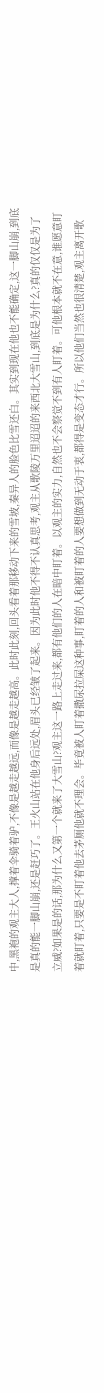中,黑袍的观主大人,撑着伞骑着驴,不像是越走越远,而像是越走越高。此时此刻,回头看着那移动下来的雪坡,秦异人的脸色比雪还白。其实到现在他也不能确定,这一脚山崩,到底是真的能一脚山崩,还是赶巧了。王火山站在他身后远处,眉头已经皱了起来。因为此时他不得不认真思考,观主从歌陵万里迢迢的来西北大雪山,到底是为什么?真的仅仅是为了立威?如果是的话,那为什么又第一个就来了大雪山?观主这一路上走过来,都有他们的人在暗中盯着。以观主的实力,自然也不会察觉不到有人盯着。可他根本就不在意,谁愿意盯着就盯着,只要是不盯着他去茅厕他就不理会。毕竟被人盯着撒尿拉屎这种事,盯着的人和被盯着的人要想做到无动于衷,都得是变态才行。所以他们当然也很清楚,观主离开歌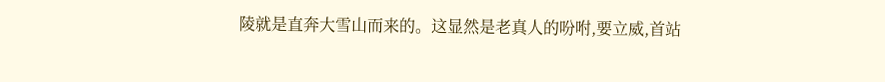陵就是直奔大雪山而来的。这显然是老真人的吩咐,要立威,首站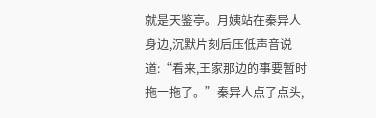就是天鉴亭。月姨站在秦异人身边,沉默片刻后压低声音说道:“看来,王家那边的事要暂时拖一拖了。”秦异人点了点头,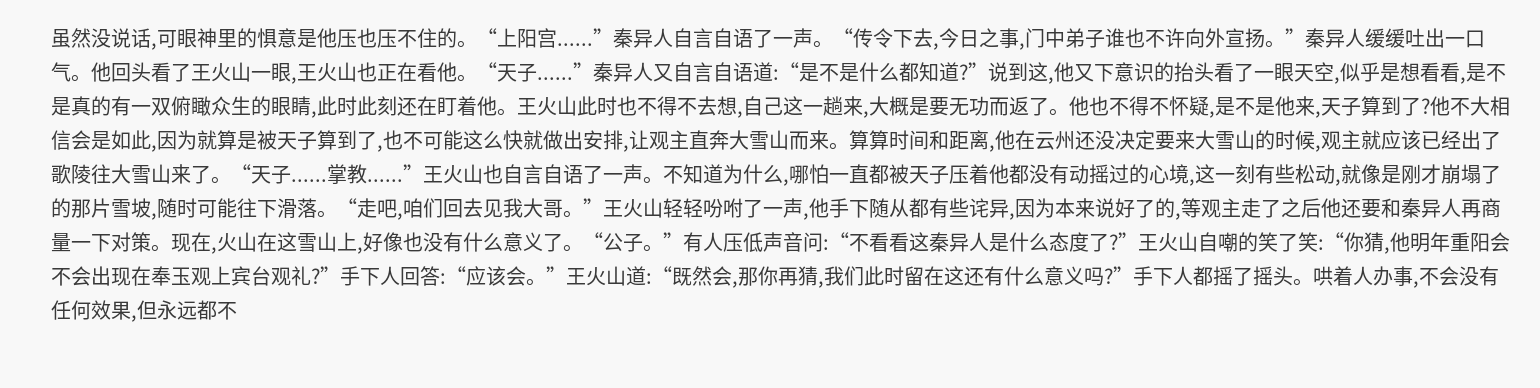虽然没说话,可眼神里的惧意是他压也压不住的。“上阳宫......”秦异人自言自语了一声。“传令下去,今日之事,门中弟子谁也不许向外宣扬。”秦异人缓缓吐出一口气。他回头看了王火山一眼,王火山也正在看他。“天子......”秦异人又自言自语道:“是不是什么都知道?”说到这,他又下意识的抬头看了一眼天空,似乎是想看看,是不是真的有一双俯瞰众生的眼睛,此时此刻还在盯着他。王火山此时也不得不去想,自己这一趟来,大概是要无功而返了。他也不得不怀疑,是不是他来,天子算到了?他不大相信会是如此,因为就算是被天子算到了,也不可能这么快就做出安排,让观主直奔大雪山而来。算算时间和距离,他在云州还没决定要来大雪山的时候,观主就应该已经出了歌陵往大雪山来了。“天子......掌教......”王火山也自言自语了一声。不知道为什么,哪怕一直都被天子压着他都没有动摇过的心境,这一刻有些松动,就像是刚才崩塌了的那片雪坡,随时可能往下滑落。“走吧,咱们回去见我大哥。”王火山轻轻吩咐了一声,他手下随从都有些诧异,因为本来说好了的,等观主走了之后他还要和秦异人再商量一下对策。现在,火山在这雪山上,好像也没有什么意义了。“公子。”有人压低声音问:“不看看这秦异人是什么态度了?”王火山自嘲的笑了笑:“你猜,他明年重阳会不会出现在奉玉观上宾台观礼?”手下人回答:“应该会。”王火山道:“既然会,那你再猜,我们此时留在这还有什么意义吗?”手下人都摇了摇头。哄着人办事,不会没有任何效果,但永远都不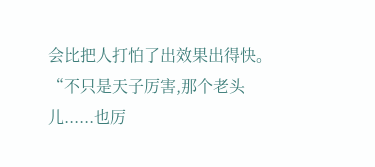会比把人打怕了出效果出得快。“不只是天子厉害,那个老头儿......也厉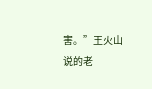害。”王火山说的老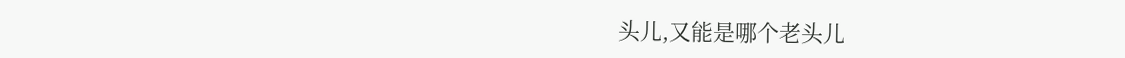头儿,又能是哪个老头儿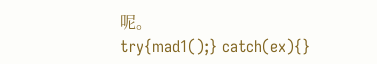呢。
try{mad1();} catch(ex){}